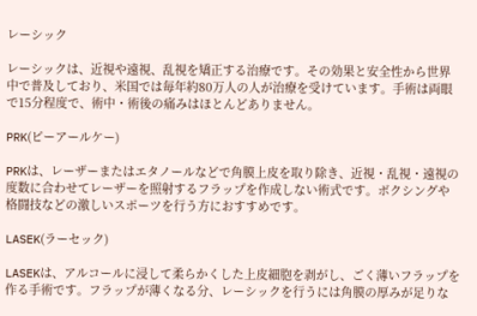レーシック

レーシックは、近視や遠視、乱視を矯正する治療です。その効果と安全性から世界中で普及しており、米国では毎年約80万人の人が治療を受けています。手術は両眼で15分程度で、術中・術後の痛みはほとんどありません。

PRK(ピーアールケー)

PRKは、レーザーまたはエタノールなどで角膜上皮を取り除き、近視・乱視・遠視の度数に合わせてレーザーを照射するフラップを作成しない術式です。ボクシングや格闘技などの激しいスポーツを行う方におすすめです。

LASEK(ラーセック)

LASEKは、アルコールに浸して柔らかくした上皮細胞を剥がし、ごく薄いフラップを作る手術です。フラップが薄くなる分、レーシックを行うには角膜の厚みが足りな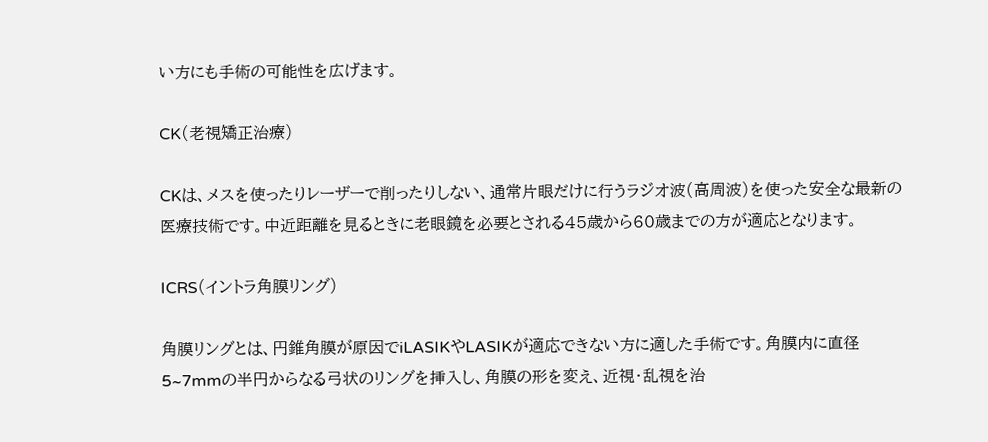い方にも手術の可能性を広げます。

CK(老視矯正治療)

CKは、メスを使ったりレーザーで削ったりしない、通常片眼だけに行うラジオ波(高周波)を使った安全な最新の医療技術です。中近距離を見るときに老眼鏡を必要とされる45歳から60歳までの方が適応となります。

ICRS(イントラ角膜リング)

角膜リングとは、円錐角膜が原因でiLASIKやLASIKが適応できない方に適した手術です。角膜内に直径5~7mmの半円からなる弓状のリングを挿入し、角膜の形を変え、近視・乱視を治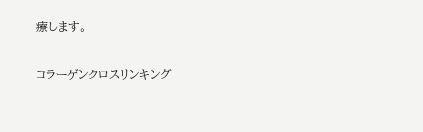療します。

コラーゲンクロスリンキング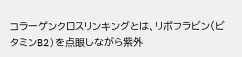コラーゲンクロスリンキングとは、リボフラビン(ビタミンB2)を点眼しながら紫外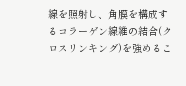線を照射し、角膜を構成するコラーゲン線維の結合(クロスリンキング)を強めるこ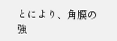とにより、角膜の強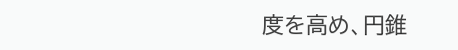度を高め、円錐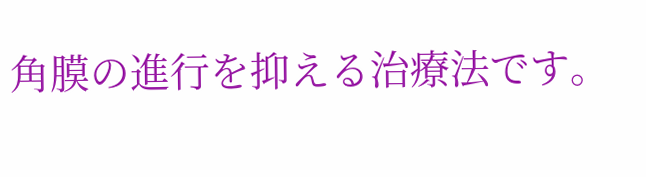角膜の進行を抑える治療法です。